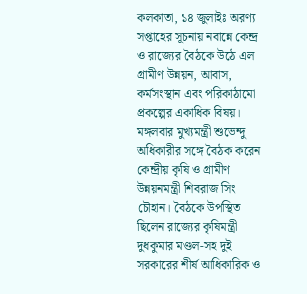কলকাতা, ১৪ জুলাইঃ অরণ্য সপ্তাহের সূচনায় নবান্নে কেন্দ্র ও রাজ্যের বৈঠকে উঠে এল গ্রামীণ উন্নয়ন, আবাস, কর্মসংস্থান এবং পরিকাঠামো প্রকল্পের একাধিক বিষয়। মঙ্গলবার মুখ্যমন্ত্রী শুভেন্দু অধিকারীর সঙ্গে বৈঠক করেন কেন্দ্রীয় কৃষি ও গ্রামীণ উন্নয়নমন্ত্রী শিবরাজ সিং চৌহান। বৈঠকে উপস্থিত ছিলেন রাজ্যের কৃষিমন্ত্রী দুধকুমার মণ্ডল-সহ দুই সরকারের শীর্ষ আধিকারিক ও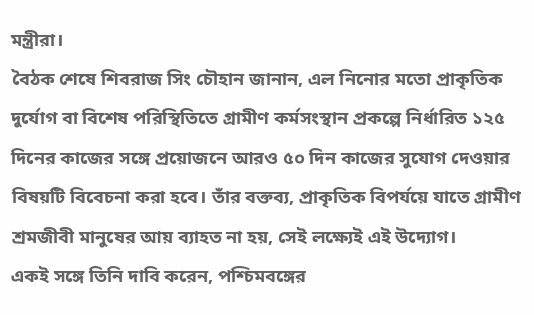মন্ত্রীরা।
বৈঠক শেষে শিবরাজ সিং চৌহান জানান, এল নিনোর মতো প্রাকৃতিক দুর্যোগ বা বিশেষ পরিস্থিতিতে গ্রামীণ কর্মসংস্থান প্রকল্পে নির্ধারিত ১২৫ দিনের কাজের সঙ্গে প্রয়োজনে আরও ৫০ দিন কাজের সুযোগ দেওয়ার বিষয়টি বিবেচনা করা হবে। তাঁর বক্তব্য, প্রাকৃতিক বিপর্যয়ে যাতে গ্রামীণ শ্রমজীবী মানুষের আয় ব্যাহত না হয়, সেই লক্ষ্যেই এই উদ্যোগ।
একই সঙ্গে তিনি দাবি করেন, পশ্চিমবঙ্গের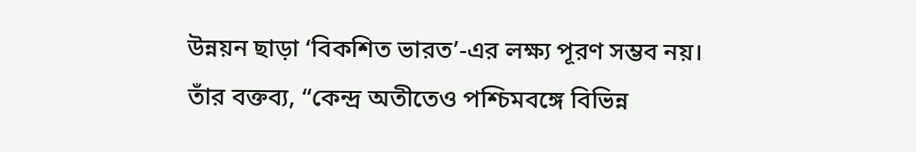উন্নয়ন ছাড়া ‘বিকশিত ভারত’-এর লক্ষ্য পূরণ সম্ভব নয়। তাঁর বক্তব্য, “কেন্দ্র অতীতেও পশ্চিমবঙ্গে বিভিন্ন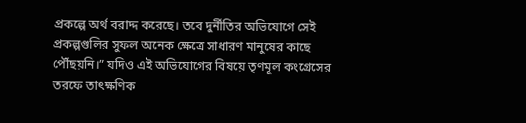প্রকল্পে অর্থ বরাদ্দ করেছে। তবে দুর্নীতির অভিযোগে সেই প্রকল্পগুলির সুফল অনেক ক্ষেত্রে সাধারণ মানুষের কাছে পৌঁছয়নি।” যদিও এই অভিযোগের বিষয়ে তৃণমূল কংগ্রেসের তরফে তাৎক্ষণিক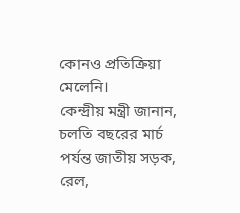কোনও প্রতিক্রিয়া মেলেনি।
কেন্দ্রীয় মন্ত্রী জানান, চলতি বছরের মার্চ পর্যন্ত জাতীয় সড়ক, রেল,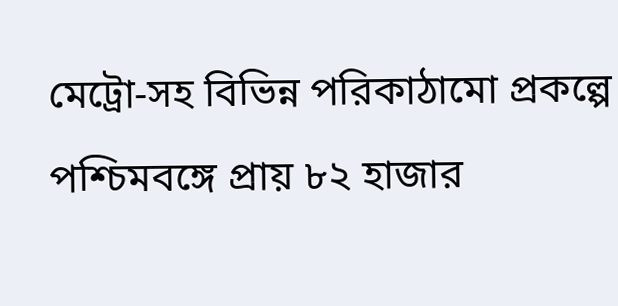মেট্রো-সহ বিভিন্ন পরিকাঠামো প্রকল্পে পশ্চিমবঙ্গে প্রায় ৮২ হাজার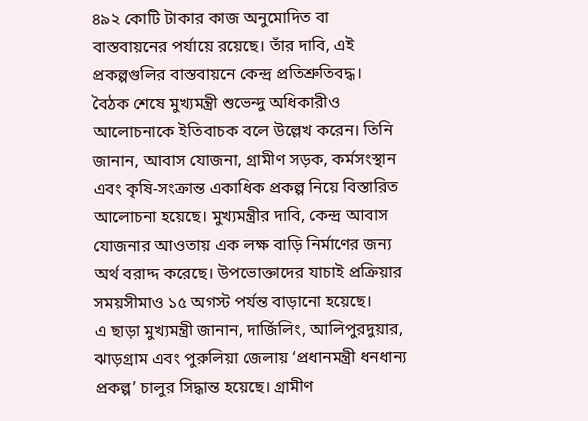৪৯২ কোটি টাকার কাজ অনুমোদিত বা বাস্তবায়নের পর্যায়ে রয়েছে। তাঁর দাবি, এই প্রকল্পগুলির বাস্তবায়নে কেন্দ্র প্রতিশ্রুতিবদ্ধ।
বৈঠক শেষে মুখ্যমন্ত্রী শুভেন্দু অধিকারীও আলোচনাকে ইতিবাচক বলে উল্লেখ করেন। তিনি জানান, আবাস যোজনা, গ্রামীণ সড়ক, কর্মসংস্থান এবং কৃষি-সংক্রান্ত একাধিক প্রকল্প নিয়ে বিস্তারিত আলোচনা হয়েছে। মুখ্যমন্ত্রীর দাবি, কেন্দ্র আবাস যোজনার আওতায় এক লক্ষ বাড়ি নির্মাণের জন্য অর্থ বরাদ্দ করেছে। উপভোক্তাদের যাচাই প্রক্রিয়ার সময়সীমাও ১৫ অগস্ট পর্যন্ত বাড়ানো হয়েছে।
এ ছাড়া মুখ্যমন্ত্রী জানান, দার্জিলিং, আলিপুরদুয়ার, ঝাড়গ্রাম এবং পুরুলিয়া জেলায় ‘প্রধানমন্ত্রী ধনধান্য প্রকল্প’ চালুর সিদ্ধান্ত হয়েছে। গ্রামীণ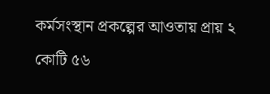কর্মসংস্থান প্রকল্পের আওতায় প্রায় ২ কোটি ৫৬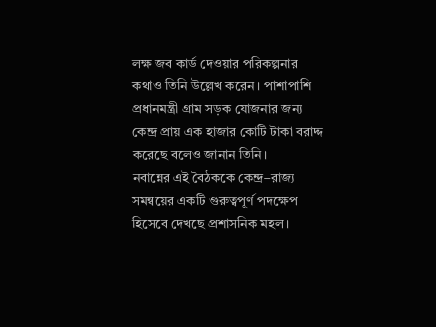লক্ষ জব কার্ড দেওয়ার পরিকল্পনার কথাও তিনি উল্লেখ করেন। পাশাপাশি প্রধানমন্ত্রী গ্রাম সড়ক যোজনার জন্য কেন্দ্র প্রায় এক হাজার কোটি টাকা বরাদ্দ করেছে বলেও জানান তিনি।
নবান্নের এই বৈঠককে কেন্দ্র–রাজ্য সমন্বয়ের একটি গুরুত্বপূর্ণ পদক্ষেপ হিসেবে দেখছে প্রশাসনিক মহল।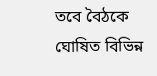তবে বৈঠকে ঘোষিত বিভিন্ন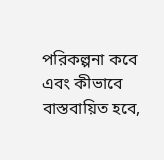পরিকল্পনা কবে এবং কীভাবে বাস্তবায়িত হবে,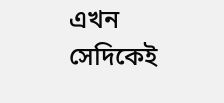এখন সেদিকেই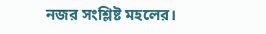নজর সংশ্লিষ্ট মহলের।